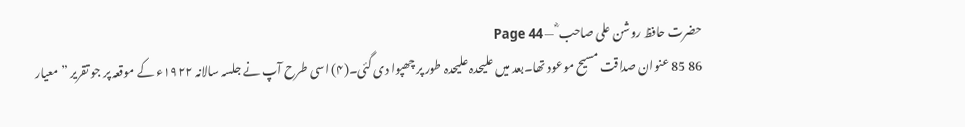حضرت حافظ روشن علی صاحب ؓ — Page 44
86 85 عنوان صداقت مسیح موعود تھا۔بعد میں علیحدہ علیحدہ طور پر چھپوا دی گئی۔(۴) اسی طرح آپ نے جلسہ سالانہ ۱۹۲۲ء کے موقعہ پر جو تقریر ” معیار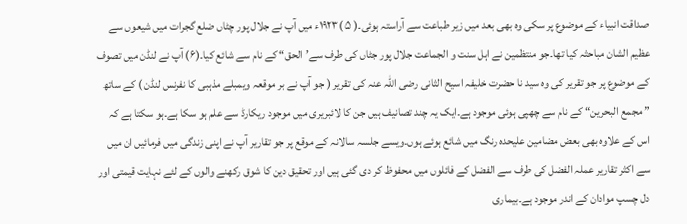صداقت انبیاء کے موضوع پر سکی وہ بھی بعد میں زیر طباعت سے آراستہ ہوئی۔( ۵ )۱۹۲۳ء میں آپ نے جلال پور چٹاں ضلع گجرات میں شیعوں سے عظیم الشان مباحثہ کیا تھا۔جو منتظمین نے اہل سنت و الجماعت جلال پور جٹاں کی طرف سے’الحق“ کے نام سے شائع کیا۔(۶) آپ نے لنڈن میں تصوف کے موضوع پر جو تقریر کی وہ سید نا حضرت خلیفہ اسیح الثانی رضی اللہ عنہ کی تقریر ( جو آپ نے بر موقعہ ویمبلے مذہبی کا نفرنس لنڈن ) کے ساتھ ” مجمع البحرین“ کے نام سے چھپی ہوئی موجود ہے۔ایک یہ چند تصانیف ہیں جن کا لائبریری میں موجود ریکارڈ سے علم ہو سکا ہے۔ہو سکتا ہے کہ اس کے علاوہ بھی بعض مضامین علیحدہ رنگ میں شائع ہوئے ہوں۔ویسے جلسہ سالانہ کے موقع پر جو تقاریر آپ نے اپنی زندگی میں فرمائیں ان میں سے اکثر تقاریر عملہ الفضل کی طرف سے الفضل کے فائلوں میں محفوظ کر دی گئی ہیں اور تحقیق دین کا شوق رکھنے والوں کے لئے نہایت قیمتی اور دل چسپ موادان کے اندر موجود ہے۔بیماری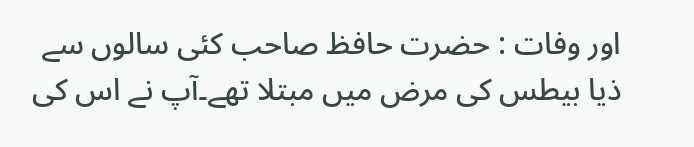اور وفات : حضرت حافظ صاحب کئی سالوں سے ذیا بیطس کی مرض میں مبتلا تھے۔آپ نے اس کی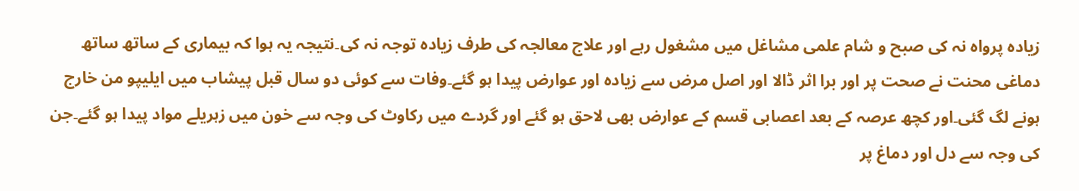زیادہ پرواہ نہ کی صبح و شام علمی مشاغل میں مشغول رہے اور علاج معالجہ کی طرف زیادہ توجہ نہ کی۔نتیجہ یہ ہوا کہ بیماری کے ساتھ ساتھ دماغی محنت نے صحت پر اور برا اثر ڈالا اور اصل مرض سے زیادہ اور عوارض پیدا ہو گئے۔وفات سے کوئی دو سال قبل پیشاب میں ایلیپو من خارج ہونے لگ گئی۔اور کچھ عرصہ کے بعد اعصابی قسم کے عوارض بھی لاحق ہو گئے اور گردے میں رکاوٹ کی وجہ سے خون میں زہریلے مواد پیدا ہو گئے۔جن کی وجہ سے دل اور دماغ پر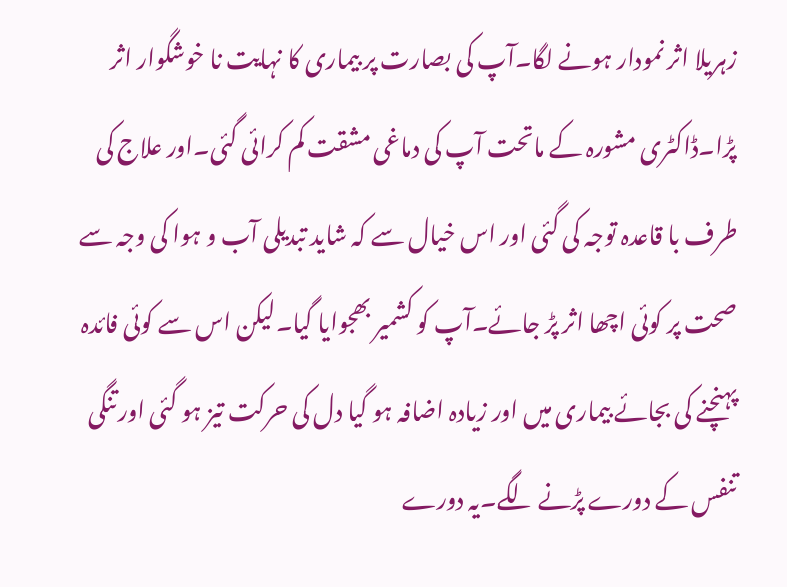زہریلا اثر نمودار ہونے لگا۔آپ کی بصارت پر بیماری کا نہایت نا خوشگوار اثر پڑا۔ڈاکٹری مشورہ کے ماتحت آپ کی دماغی مشقت کم کرائی گئی۔اور علاج کی طرف با قاعدہ توجہ کی گئی اور اس خیال سے کہ شاید تبدیلی آب و ہوا کی وجہ سے صحت پر کوئی اچھا اثر پڑ جائے۔آپ کو کشمیر بھجوایا گیا۔لیکن اس سے کوئی فائدہ پہنچنے کی بجائے بیماری میں اور زیادہ اضافہ ہو گیا دل کی حرکت تیز ہو گئی اور تنگی تنفس کے دورے پڑنے لگے۔یہ دورے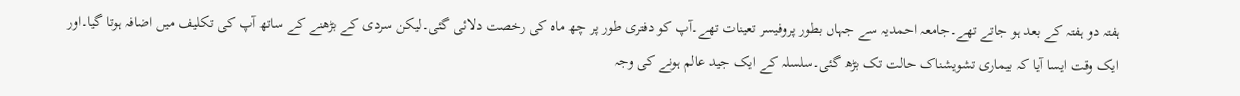ہفتہ دو ہفتہ کے بعد ہو جاتے تھے۔جامعہ احمدیہ سے جہاں بطور پروفیسر تعینات تھے۔آپ کو دفتری طور پر چھ ماہ کی رخصت دلائی گئی۔لیکن سردی کے بڑھنے کے ساتھ آپ کی تکلیف میں اضافہ ہوتا گیا۔اور ایک وقت ایسا آیا کہ بیماری تشویشناک حالت تک بڑھ گئی۔سلسلہ کے ایک جید عالم ہونے کی وجہ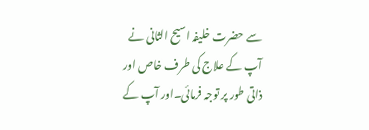سے حضرت خلیفہ اسیح الثانی نے آپ کے علاج کی طرف خاص اور ذاتی طور پر توجہ فرمائی۔اور آپ کے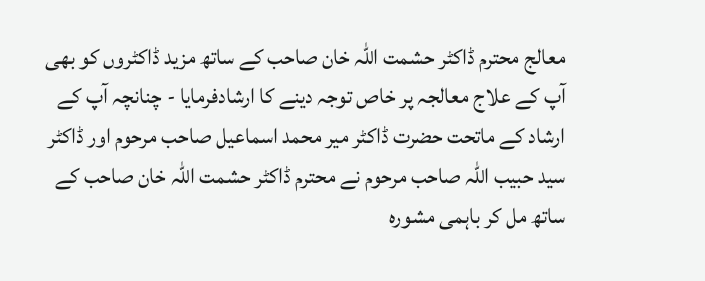معالج محترم ڈاکٹر حشمت اللہ خان صاحب کے ساتھ مزید ڈاکٹروں کو بھی آپ کے علاج معالجہ پر خاص توجہ دینے کا ارشادفرمایا - چنانچہ آپ کے ارشاد کے ماتحت حضرت ڈاکٹر میر محمد اسماعیل صاحب مرحوم اور ڈاکٹر سید حبیب اللہ صاحب مرحوم نے محترم ڈاکٹر حشمت اللہ خان صاحب کے ساتھ مل کر باہمی مشورہ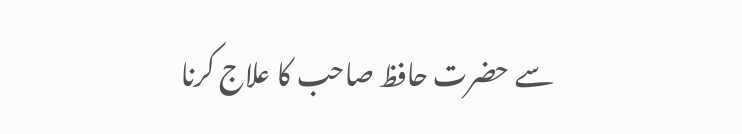سے حضرت حافظ صاحب کا علاج کرنا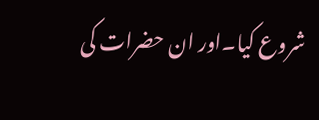شروع کیا۔اور ان حضرات کی